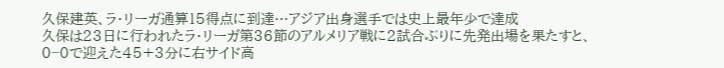久保建英、ラ・リーガ通算15得点に到達…アジア出身選手では史上最年少で達成
久保は23日に行われたラ・リーガ第36節のアルメリア戦に2試合ぶりに先発出場を果たすと、0−0で迎えた45+3分に右サイド高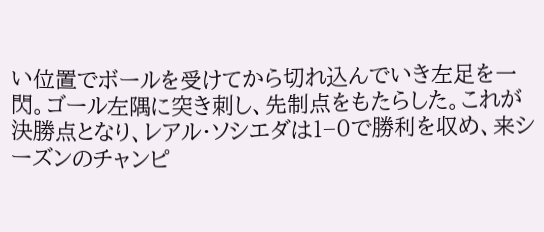い位置でボールを受けてから切れ込んでいき左足を一閃。ゴール左隅に突き刺し、先制点をもたらした。これが決勝点となり、レアル・ソシエダは1−0で勝利を収め、来シーズンのチャンピ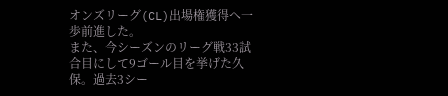オンズリーグ(CL)出場権獲得へ一歩前進した。
また、今シーズンのリーグ戦33試合目にして9ゴール目を挙げた久保。過去3シー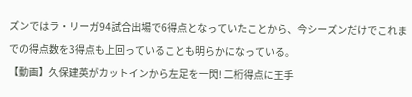ズンではラ・リーガ94試合出場で6得点となっていたことから、今シーズンだけでこれまでの得点数を3得点も上回っていることも明らかになっている。
【動画】久保建英がカットインから左足を一閃! 二桁得点に王手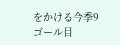をかける今季9ゴール目